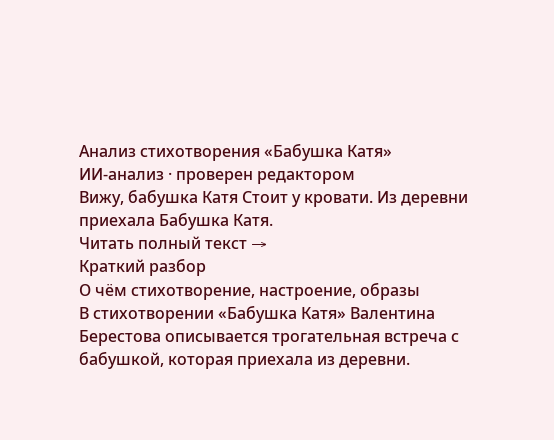Анализ стихотворения «Бабушка Катя»
ИИ-анализ · проверен редактором
Вижу, бабушка Катя Стоит у кровати. Из деревни приехала Бабушка Катя.
Читать полный текст →
Краткий разбор
О чём стихотворение, настроение, образы
В стихотворении «Бабушка Катя» Валентина Берестова описывается трогательная встреча с бабушкой, которая приехала из деревни.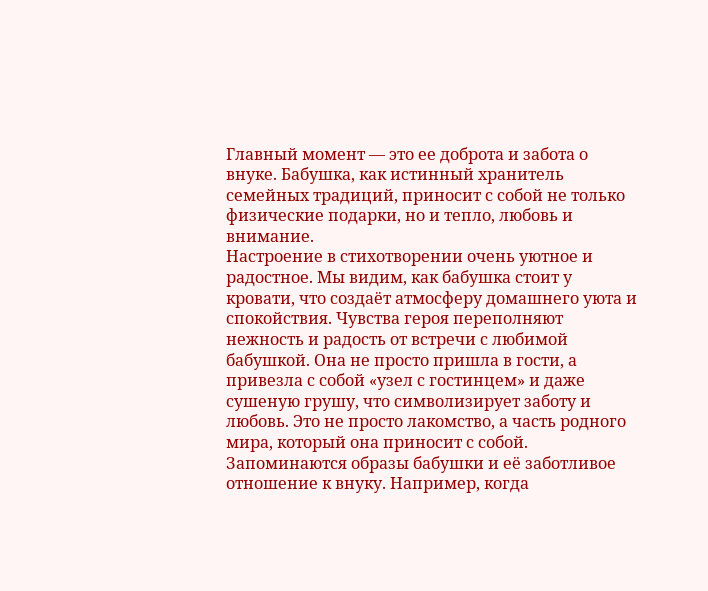Главный момент — это ее доброта и забота о внуке. Бабушка, как истинный хранитель семейных традиций, приносит с собой не только физические подарки, но и тепло, любовь и внимание.
Настроение в стихотворении очень уютное и радостное. Мы видим, как бабушка стоит у кровати, что создаёт атмосферу домашнего уюта и спокойствия. Чувства героя переполняют нежность и радость от встречи с любимой бабушкой. Она не просто пришла в гости, а привезла с собой «узел с гостинцем» и даже сушеную грушу, что символизирует заботу и любовь. Это не просто лакомство, а часть родного мира, который она приносит с собой.
Запоминаются образы бабушки и её заботливое отношение к внуку. Например, когда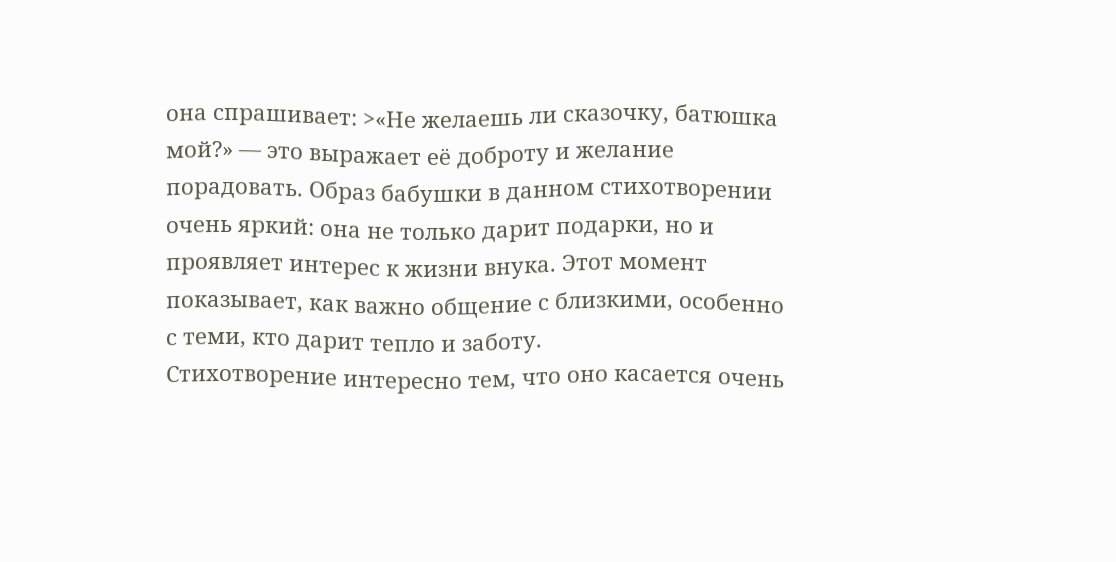она спрашивает: >«Не желаешь ли сказочку, батюшка мой?» — это выражает её доброту и желание порадовать. Образ бабушки в данном стихотворении очень яркий: она не только дарит подарки, но и проявляет интерес к жизни внука. Этот момент показывает, как важно общение с близкими, особенно с теми, кто дарит тепло и заботу.
Стихотворение интересно тем, что оно касается очень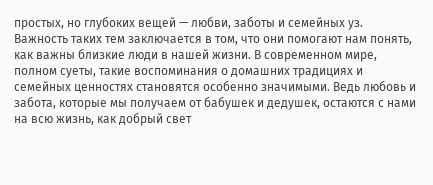простых, но глубоких вещей — любви, заботы и семейных уз. Важность таких тем заключается в том, что они помогают нам понять, как важны близкие люди в нашей жизни. В современном мире, полном суеты, такие воспоминания о домашних традициях и семейных ценностях становятся особенно значимыми. Ведь любовь и забота, которые мы получаем от бабушек и дедушек, остаются с нами на всю жизнь, как добрый свет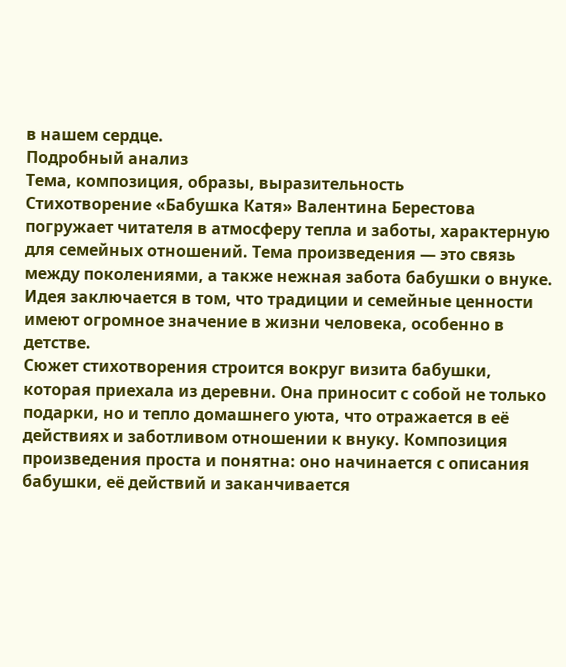в нашем сердце.
Подробный анализ
Тема, композиция, образы, выразительность
Стихотворение «Бабушка Катя» Валентина Берестова погружает читателя в атмосферу тепла и заботы, характерную для семейных отношений. Тема произведения — это связь между поколениями, а также нежная забота бабушки о внуке. Идея заключается в том, что традиции и семейные ценности имеют огромное значение в жизни человека, особенно в детстве.
Сюжет стихотворения строится вокруг визита бабушки, которая приехала из деревни. Она приносит с собой не только подарки, но и тепло домашнего уюта, что отражается в её действиях и заботливом отношении к внуку. Композиция произведения проста и понятна: оно начинается с описания бабушки, её действий и заканчивается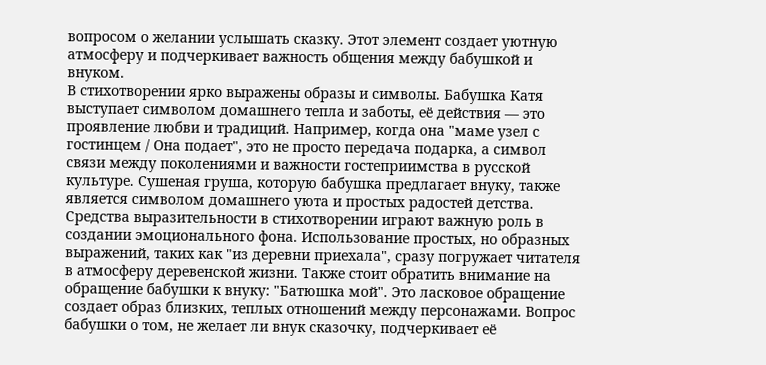вопросом о желании услышать сказку. Этот элемент создает уютную атмосферу и подчеркивает важность общения между бабушкой и внуком.
В стихотворении ярко выражены образы и символы. Бабушка Катя выступает символом домашнего тепла и заботы, её действия — это проявление любви и традиций. Например, когда она "маме узел с гостинцем / Она подает", это не просто передача подарка, а символ связи между поколениями и важности гостеприимства в русской культуре. Сушеная груша, которую бабушка предлагает внуку, также является символом домашнего уюта и простых радостей детства.
Средства выразительности в стихотворении играют важную роль в создании эмоционального фона. Использование простых, но образных выражений, таких как "из деревни приехала", сразу погружает читателя в атмосферу деревенской жизни. Также стоит обратить внимание на обращение бабушки к внуку: "Батюшка мой". Это ласковое обращение создает образ близких, теплых отношений между персонажами. Вопрос бабушки о том, не желает ли внук сказочку, подчеркивает её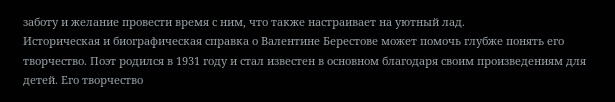заботу и желание провести время с ним, что также настраивает на уютный лад.
Историческая и биографическая справка о Валентине Берестове может помочь глубже понять его творчество. Поэт родился в 1931 году и стал известен в основном благодаря своим произведениям для детей. Его творчество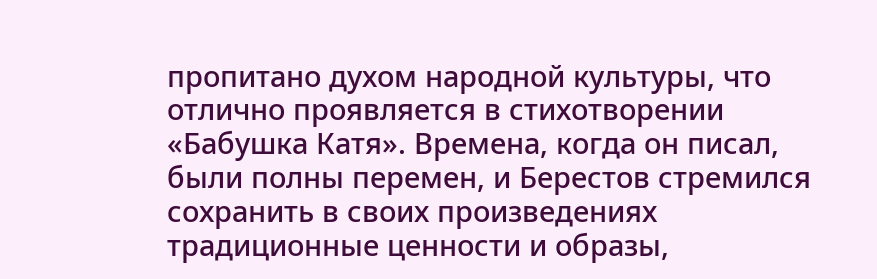пропитано духом народной культуры, что отлично проявляется в стихотворении «Бабушка Катя». Времена, когда он писал, были полны перемен, и Берестов стремился сохранить в своих произведениях традиционные ценности и образы,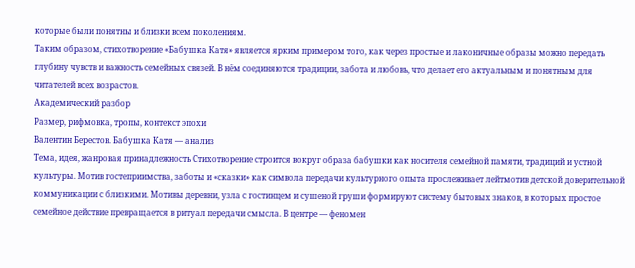которые были понятны и близки всем поколениям.
Таким образом, стихотворение «Бабушка Катя» является ярким примером того, как через простые и лаконичные образы можно передать глубину чувств и важность семейных связей. В нём соединяются традиции, забота и любовь, что делает его актуальным и понятным для читателей всех возрастов.
Академический разбор
Размер, рифмовка, тропы, контекст эпохи
Валентин Берестов. Бабушка Катя — анализ
Тема, идея, жанровая принадлежность Стихотворение строится вокруг образа бабушки как носителя семейной памяти, традиций и устной культуры. Мотив гостеприимства, заботы и «сказки» как символа передачи культурного опыта прослеживает лейтмотив детской доверительной коммуникации с близкими. Мотивы деревни, узла с гостинцем и сушеной груши формируют систему бытовых знаков, в которых простое семейное действие превращается в ритуал передачи смысла. В центре — феномен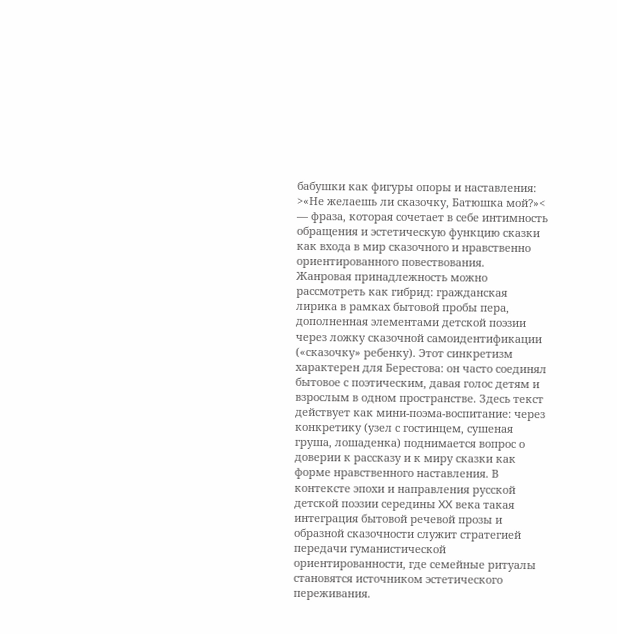бабушки как фигуры опоры и наставления: >«Не желаешь ли сказочку, Батюшка мой?»< — фраза, которая сочетает в себе интимность обращения и эстетическую функцию сказки как входа в мир сказочного и нравственно ориентированного повествования.
Жанровая принадлежность можно рассмотреть как гибрид: гражданская лирика в рамках бытовой пробы пера, дополненная элементами детской поэзии через ложку сказочной самоидентификации («сказочку» ребенку). Этот синкретизм характерен для Берестова: он часто соединял бытовое с поэтическим, давая голос детям и взрослым в одном пространстве. Здесь текст действует как мини-поэма-воспитание: через конкретику (узел с гостинцем, сушеная груша, лошаденка) поднимается вопрос о доверии к рассказу и к миру сказки как форме нравственного наставления. В контексте эпохи и направления русской детской поэзии середины XX века такая интеграция бытовой речевой прозы и образной сказочности служит стратегией передачи гуманистической ориентированности, где семейные ритуалы становятся источником эстетического переживания.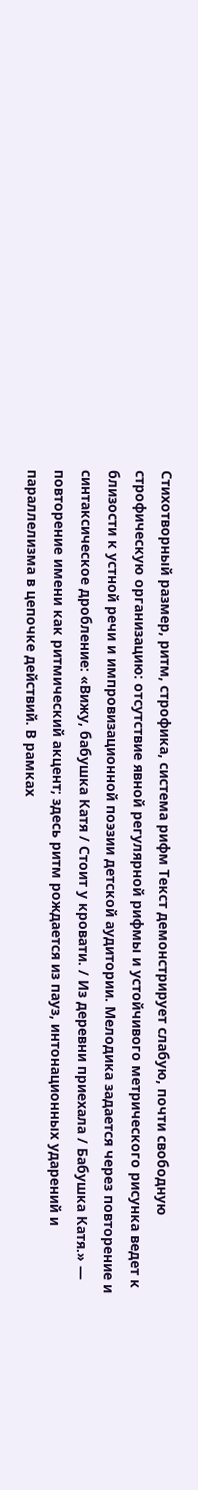Стихотворный размер, ритм, строфика, система рифм Текст демонстрирует слабую, почти свободную строфическую организацию: отсутствие явной регулярной рифмы и устойчивого метрического рисунка ведет к близости к устной речи и импровизационной поэзии детской аудитории. Мелодика задается через повторение и синтаксическое дробление: «Вижу, бабушка Катя / Стоит у кровати. / Из деревни приехала / Бабушка Катя.» — повторение имени как ритмический акцент; здесь ритм рождается из пауз, интонационных ударений и параллелизма в цепочке действий. В рамках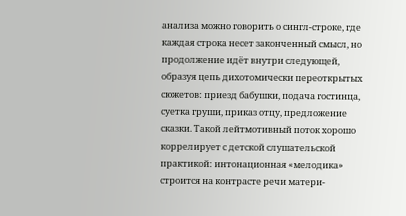анализа можно говорить о сингл-строке, где каждая строка несет законченный смысл, но продолжение идёт внутри следующей, образуя цепь дихотомически переоткрытых сюжетов: приезд бабушки, подача гостинца, суетка груши, приказ отцу, предложение сказки. Такой лейтмотивный поток хорошо коррелирует с детской слушательской практикой: интонационная «мелодика» строится на контрасте речи матери-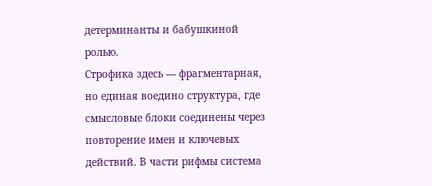детерминанты и бабушкиной ролью.
Строфика здесь — фрагментарная, но единая воедино структура, где смысловые блоки соединены через повторение имен и ключевых действий. В части рифмы система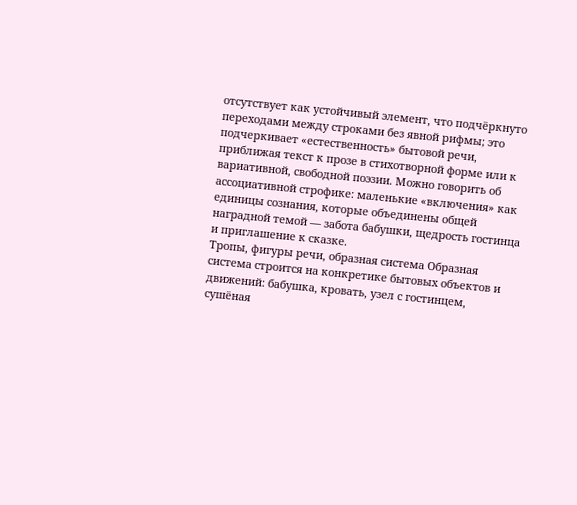отсутствует как устойчивый элемент, что подчёркнуто переходами между строками без явной рифмы; это подчеркивает «естественность» бытовой речи, приближая текст к прозе в стихотворной форме или к вариативной, свободной поэзии. Можно говорить об ассоциативной строфике: маленькие «включения» как единицы сознания, которые объединены общей наградной темой — забота бабушки, щедрость гостинца и приглашение к сказке.
Тропы, фигуры речи, образная система Образная система строится на конкретике бытовых объектов и движений: бабушка, кровать, узел с гостинцем, сушёная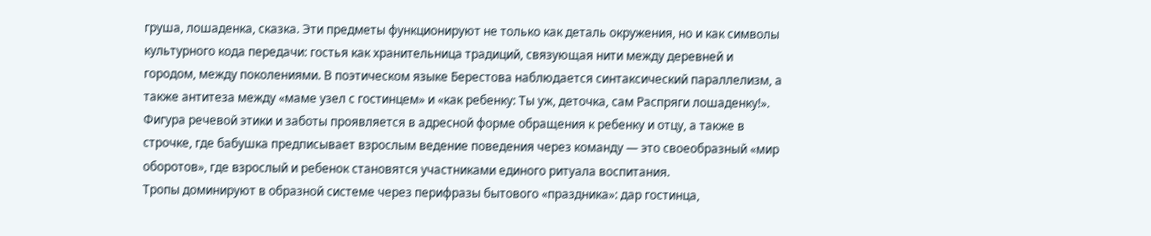груша, лошаденка, сказка. Эти предметы функционируют не только как деталь окружения, но и как символы культурного кода передачи: гостья как хранительница традиций, связующая нити между деревней и городом, между поколениями. В поэтическом языке Берестова наблюдается синтаксический параллелизм, а также антитеза между «маме узел с гостинцем» и «как ребенку: Ты уж, деточка, сам Распряги лошаденку!». Фигура речевой этики и заботы проявляется в адресной форме обращения к ребенку и отцу, а также в строчке, где бабушка предписывает взрослым ведение поведения через команду — это своеобразный «мир оборотов», где взрослый и ребенок становятся участниками единого ритуала воспитания.
Тропы доминируют в образной системе через перифразы бытового «праздника»: дар гостинца,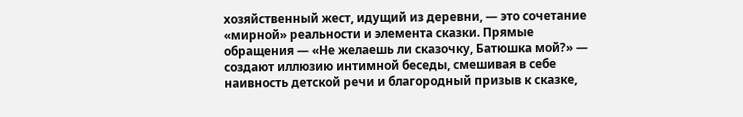хозяйственный жест, идущий из деревни, — это сочетание «мирной» реальности и элемента сказки. Прямые обращения — «Не желаешь ли сказочку, Батюшка мой?» — создают иллюзию интимной беседы, смешивая в себе наивность детской речи и благородный призыв к сказке,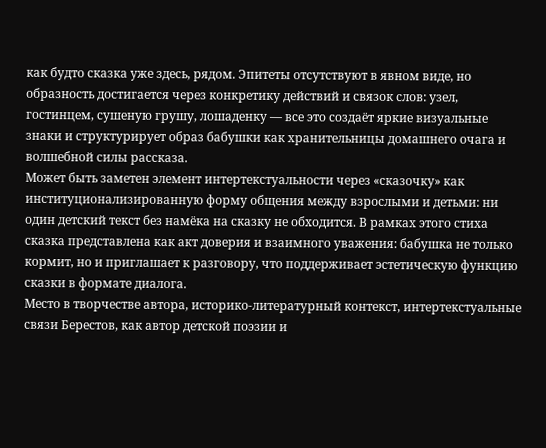как будто сказка уже здесь, рядом. Эпитеты отсутствуют в явном виде, но образность достигается через конкретику действий и связок слов: узел, гостинцем, сушеную грушу, лошаденку — все это создаёт яркие визуальные знаки и структурирует образ бабушки как хранительницы домашнего очага и волшебной силы рассказа.
Может быть заметен элемент интертекстуальности через «сказочку» как институционализированную форму общения между взрослыми и детьми: ни один детский текст без намёка на сказку не обходится. В рамках этого стиха сказка представлена как акт доверия и взаимного уважения: бабушка не только кормит, но и приглашает к разговору, что поддерживает эстетическую функцию сказки в формате диалога.
Место в творчестве автора, историко-литературный контекст, интертекстуальные связи Берестов, как автор детской поэзии и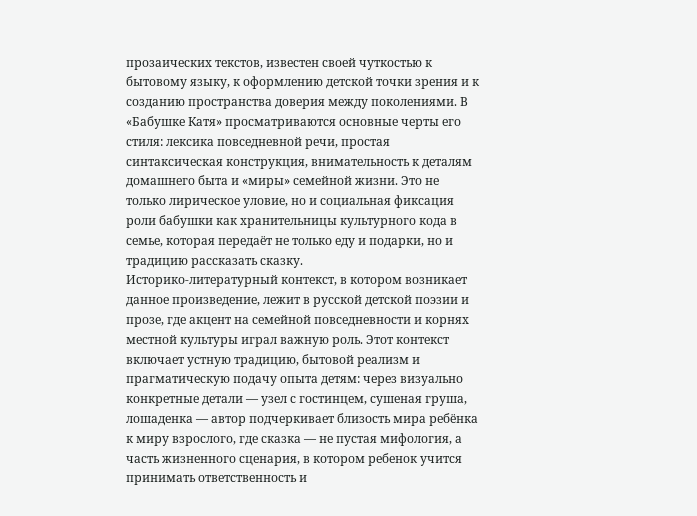прозаических текстов, известен своей чуткостью к бытовому языку, к оформлению детской точки зрения и к созданию пространства доверия между поколениями. В «Бабушке Катя» просматриваются основные черты его стиля: лексика повседневной речи, простая синтаксическая конструкция, внимательность к деталям домашнего быта и «миры» семейной жизни. Это не только лирическое уловие, но и социальная фиксация роли бабушки как хранительницы культурного кода в семье, которая передаёт не только еду и подарки, но и традицию рассказать сказку.
Историко-литературный контекст, в котором возникает данное произведение, лежит в русской детской поэзии и прозе, где акцент на семейной повседневности и корнях местной культуры играл важную роль. Этот контекст включает устную традицию, бытовой реализм и прагматическую подачу опыта детям: через визуально конкретные детали — узел с гостинцем, сушеная груша, лошаденка — автор подчеркивает близость мира ребёнка к миру взрослого, где сказка — не пустая мифология, а часть жизненного сценария, в котором ребенок учится принимать ответственность и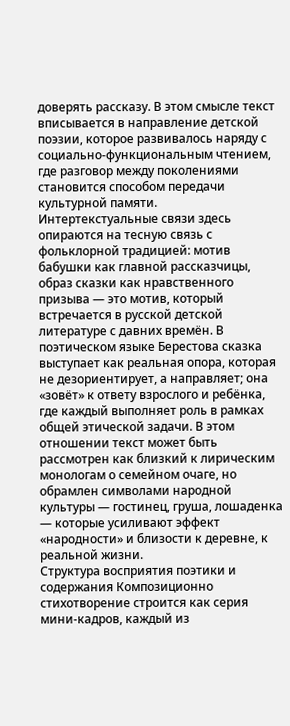доверять рассказу. В этом смысле текст вписывается в направление детской поэзии, которое развивалось наряду с социально-функциональным чтением, где разговор между поколениями становится способом передачи культурной памяти.
Интертекстуальные связи здесь опираются на тесную связь с фольклорной традицией: мотив бабушки как главной рассказчицы, образ сказки как нравственного призыва — это мотив, который встречается в русской детской литературе с давних времён. В поэтическом языке Берестова сказка выступает как реальная опора, которая не дезориентирует, а направляет; она «зовёт» к ответу взрослого и ребёнка, где каждый выполняет роль в рамках общей этической задачи. В этом отношении текст может быть рассмотрен как близкий к лирическим монологам о семейном очаге, но обрамлен символами народной культуры — гостинец, груша, лошаденка — которые усиливают эффект «народности» и близости к деревне, к реальной жизни.
Структура восприятия поэтики и содержания Композиционно стихотворение строится как серия мини-кадров, каждый из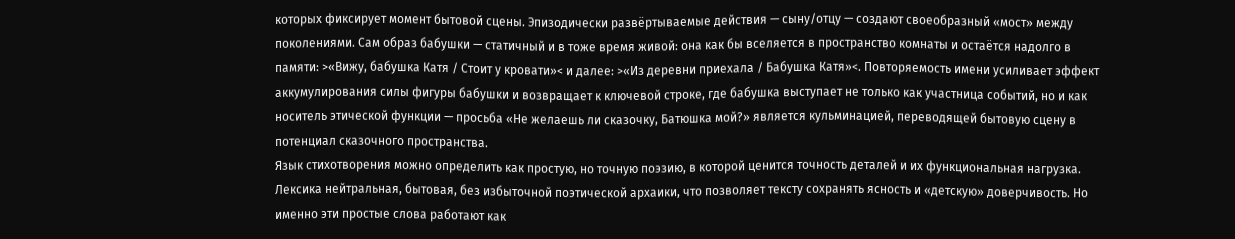которых фиксирует момент бытовой сцены. Эпизодически развёртываемые действия — сыну/отцу — создают своеобразный «мост» между поколениями. Сам образ бабушки — статичный и в тоже время живой: она как бы вселяется в пространство комнаты и остаётся надолго в памяти: >«Вижу, бабушка Катя / Стоит у кровати»< и далее: >«Из деревни приехала / Бабушка Катя»<. Повторяемость имени усиливает эффект аккумулирования силы фигуры бабушки и возвращает к ключевой строке, где бабушка выступает не только как участница событий, но и как носитель этической функции — просьба «Не желаешь ли сказочку, Батюшка мой?» является кульминацией, переводящей бытовую сцену в потенциал сказочного пространства.
Язык стихотворения можно определить как простую, но точную поэзию, в которой ценится точность деталей и их функциональная нагрузка. Лексика нейтральная, бытовая, без избыточной поэтической архаики, что позволяет тексту сохранять ясность и «детскую» доверчивость. Но именно эти простые слова работают как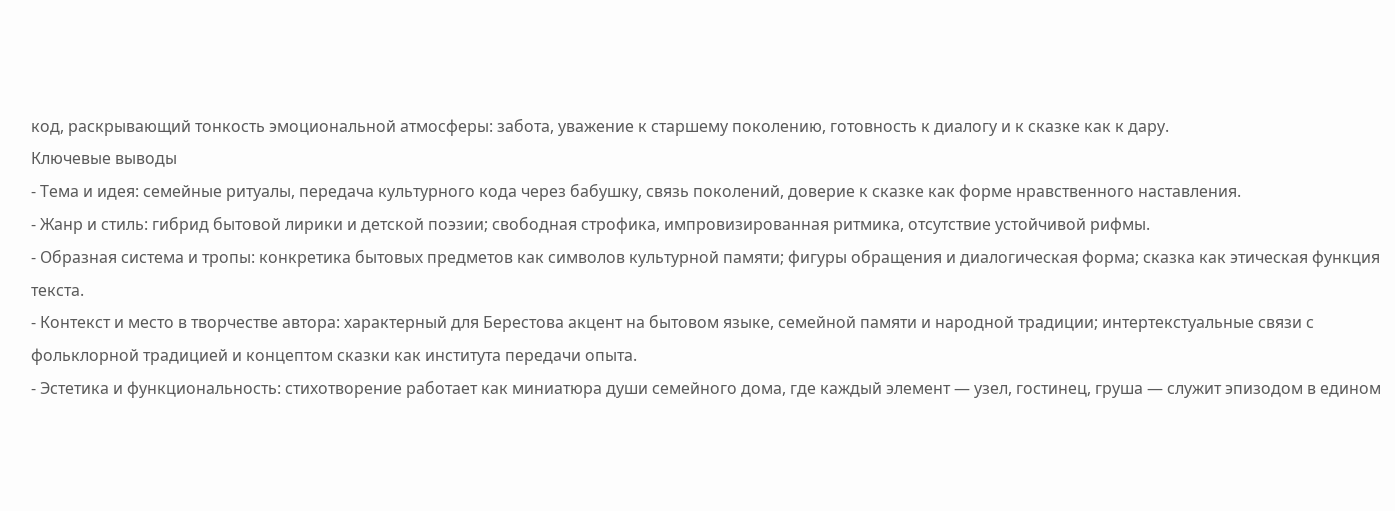код, раскрывающий тонкость эмоциональной атмосферы: забота, уважение к старшему поколению, готовность к диалогу и к сказке как к дару.
Ключевые выводы
- Тема и идея: семейные ритуалы, передача культурного кода через бабушку, связь поколений, доверие к сказке как форме нравственного наставления.
- Жанр и стиль: гибрид бытовой лирики и детской поэзии; свободная строфика, импровизированная ритмика, отсутствие устойчивой рифмы.
- Образная система и тропы: конкретика бытовых предметов как символов культурной памяти; фигуры обращения и диалогическая форма; сказка как этическая функция текста.
- Контекст и место в творчестве автора: характерный для Берестова акцент на бытовом языке, семейной памяти и народной традиции; интертекстуальные связи с фольклорной традицией и концептом сказки как института передачи опыта.
- Эстетика и функциональность: стихотворение работает как миниатюра души семейного дома, где каждый элемент — узел, гостинец, груша — служит эпизодом в едином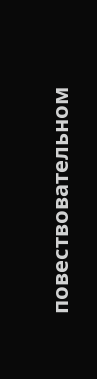повествовательном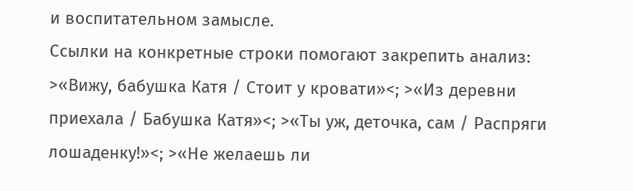и воспитательном замысле.
Ссылки на конкретные строки помогают закрепить анализ: >«Вижу, бабушка Катя / Стоит у кровати»<; >«Из деревни приехала / Бабушка Катя»<; >«Ты уж, деточка, сам / Распряги лошаденку!»<; >«Не желаешь ли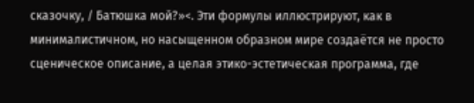сказочку, / Батюшка мой?»<. Эти формулы иллюстрируют, как в минималистичном, но насыщенном образном мире создаётся не просто сценическое описание, а целая этико-эстетическая программа, где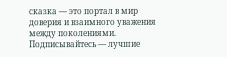сказка — это портал в мир доверия и взаимного уважения между поколениями.
Подписывайтесь — лучшие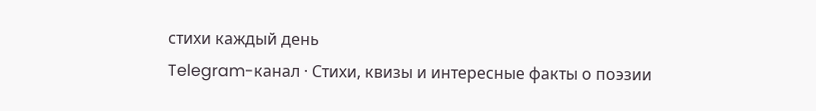стихи каждый день
Telegram-канал · Стихи, квизы и интересные факты о поэзии